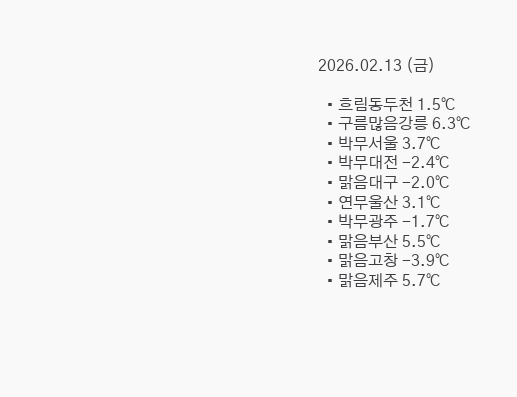2026.02.13 (금)

  • 흐림동두천 1.5℃
  • 구름많음강릉 6.3℃
  • 박무서울 3.7℃
  • 박무대전 -2.4℃
  • 맑음대구 -2.0℃
  • 연무울산 3.1℃
  • 박무광주 -1.7℃
  • 맑음부산 5.5℃
  • 맑음고창 -3.9℃
  • 맑음제주 5.7℃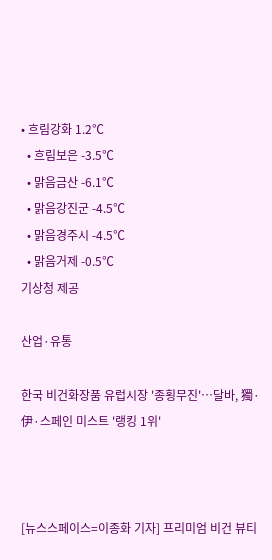• 흐림강화 1.2℃
  • 흐림보은 -3.5℃
  • 맑음금산 -6.1℃
  • 맑음강진군 -4.5℃
  • 맑음경주시 -4.5℃
  • 맑음거제 -0.5℃
기상청 제공

산업·유통

한국 비건화장품 유럽시장 '종횡무진'…달바, 獨·伊·스페인 미스트 '랭킹 1위'



[뉴스스페이스=이종화 기자] 프리미엄 비건 뷰티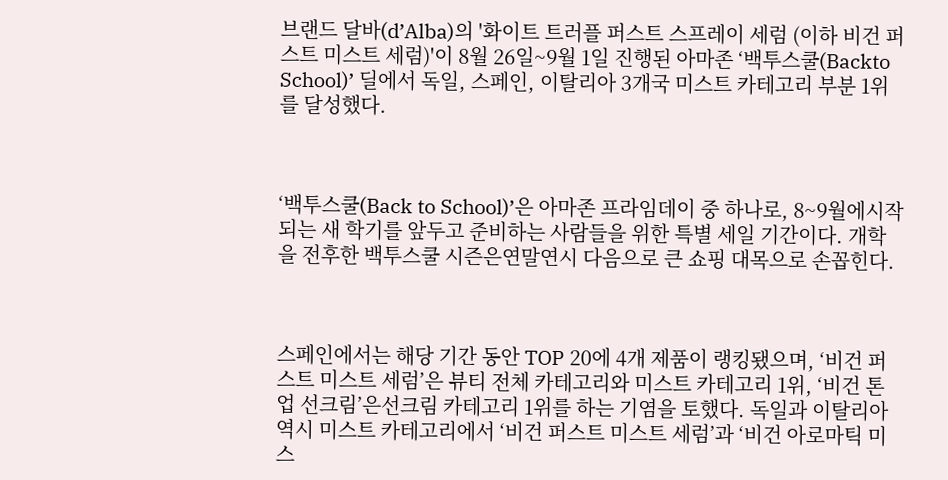브랜드 달바(d’Alba)의 '화이트 트러플 퍼스트 스프레이 세럼 (이하 비건 퍼스트 미스트 세럼)'이 8월 26일~9월 1일 진행된 아마존 ‘백투스쿨(Backto School)’ 딜에서 독일, 스페인, 이탈리아 3개국 미스트 카테고리 부분 1위를 달성했다.



‘백투스쿨(Back to School)’은 아마존 프라임데이 중 하나로, 8~9월에시작되는 새 학기를 앞두고 준비하는 사람들을 위한 특별 세일 기간이다. 개학을 전후한 백투스쿨 시즌은연말연시 다음으로 큰 쇼핑 대목으로 손꼽힌다.



스페인에서는 해당 기간 동안 TOP 20에 4개 제품이 랭킹됐으며, ‘비건 퍼스트 미스트 세럼’은 뷰티 전체 카테고리와 미스트 카테고리 1위, ‘비건 톤업 선크림’은선크림 카테고리 1위를 하는 기염을 토했다. 독일과 이탈리아역시 미스트 카테고리에서 ‘비건 퍼스트 미스트 세럼’과 ‘비건 아로마틱 미스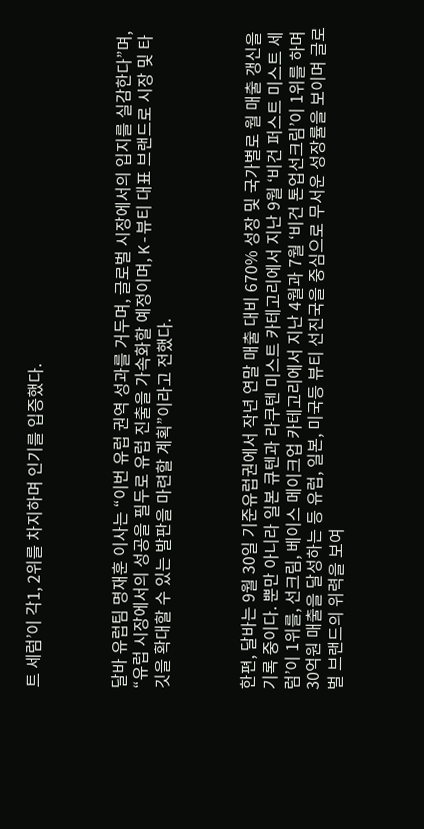트 세럼’이 각1, 2위를 차지하며 인기를 입증했다.



달바 유럽팀 명재훈 이사는 “이번 유럽 권역 성과를 거두며, 글로벌 시장에서의 입지를 실감한다”며, “유럽 시장에서의 성공을 필두로 유럽 진출을 가속화할 예정이며, K-뷰티 대표 브랜드로 시장 및 타깃을 확대할 수 있는 발판을 마련할 계획”이라고 전했다.



한편, 달바는 9월 30일 기준유럽권에서 작년 연말 매출 대비 670% 성장 및 국가별로 월 매출 갱신을 기록 중이다. 뿐만 아니라 일본 큐텐과 라쿠텐 미스트 카테고리에서 지난 9월 ‘비건 퍼스트 미스트 세럼’이 1위를, 선크림, 베이스 메이크업 카테고리에서 지난 4월과 7월 ‘비건 톤업선크림’이 1위를 하며 30억원 매출을 달성하는 등 유럽, 일본, 미국등 뷰티 선진국을 중심으로 무서운 성장률을 보이며 글로벌 브랜드의 위력을 보여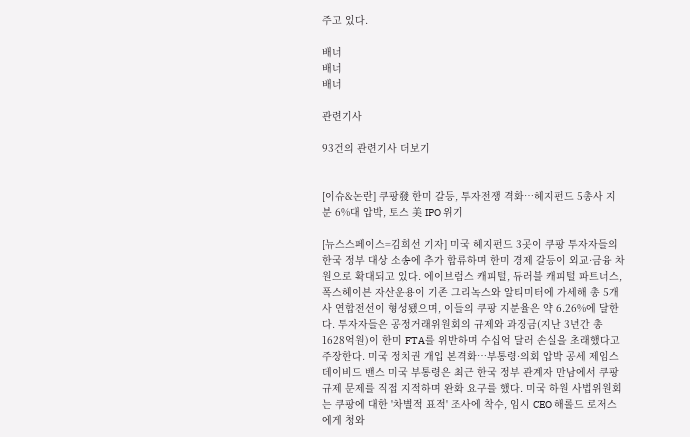주고 있다.

배너
배너
배너

관련기사

93건의 관련기사 더보기


[이슈&논란] 쿠팡發 한미 갈등, 투자전쟁 격화…헤지펀드 5총사 지분 6%대 압박, 토스 美 IPO 위기

[뉴스스페이스=김희선 기자] 미국 헤지펀드 3곳이 쿠팡 투자자들의 한국 정부 대상 소송에 추가 합류하며 한미 경제 갈등이 외교·금융 차원으로 확대되고 있다. 에이브럼스 캐피털, 듀러블 캐피털 파트너스, 폭스헤이븐 자산운용이 기존 그리녹스와 알티미터에 가세해 총 5개사 연합전선이 형성됐으며, 이들의 쿠팡 지분율은 약 6.26%에 달한다. 투자자들은 공정거래위원회의 규제와 과징금(지난 3년간 총 1628억원)이 한미 FTA를 위반하며 수십억 달러 손실을 초래했다고 주장한다. 미국 정치권 개입 본격화…부통령·의회 압박 공세 제임스 데이비드 밴스 미국 부통령은 최근 한국 정부 관계자 만남에서 쿠팡 규제 문제를 직접 지적하며 완화 요구를 했다. 미국 하원 사법위원회는 쿠팡에 대한 '차별적 표적' 조사에 착수, 임시 CEO 해롤드 로저스에게 청와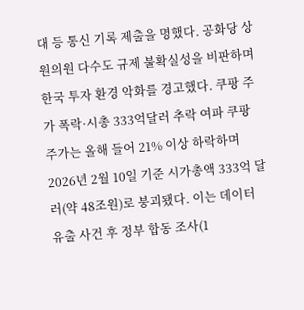대 등 통신 기록 제출을 명했다. 공화당 상원의원 다수도 규제 불확실성을 비판하며 한국 투자 환경 악화를 경고했다. 쿠팡 주가 폭락·시총 333억달러 추락 여파 쿠팡 주가는 올해 들어 21% 이상 하락하며 2026년 2월 10일 기준 시가총액 333억 달러(약 48조원)로 붕괴됐다. 이는 데이터 유출 사건 후 정부 합동 조사(1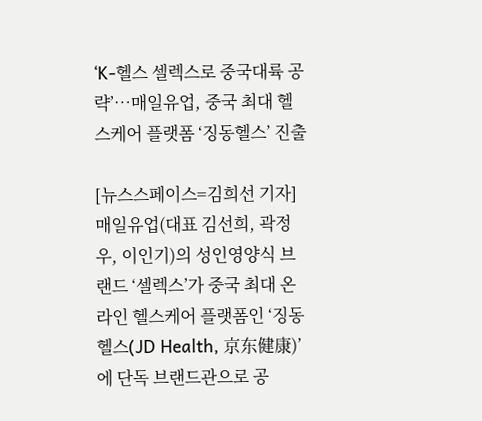‘K-헬스 셀렉스로 중국대륙 공략’…매일유업, 중국 최대 헬스케어 플랫폼 ‘징동헬스’ 진출

[뉴스스페이스=김희선 기자] 매일유업(대표 김선희, 곽정우, 이인기)의 성인영양식 브랜드 ‘셀렉스’가 중국 최대 온라인 헬스케어 플랫폼인 ‘징동헬스(JD Health, 京东健康)’에 단독 브랜드관으로 공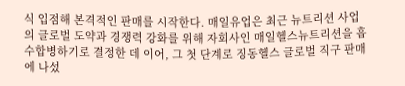식 입점해 본격적인 판매를 시작한다. 매일유업은 최근 뉴트리션 사업의 글로벌 도약과 경쟁력 강화를 위해 자회사인 매일헬스뉴트리션을 흡수합병하기로 결정한 데 이어, 그 첫 단계로 징동헬스 글로벌 직구 판매에 나섰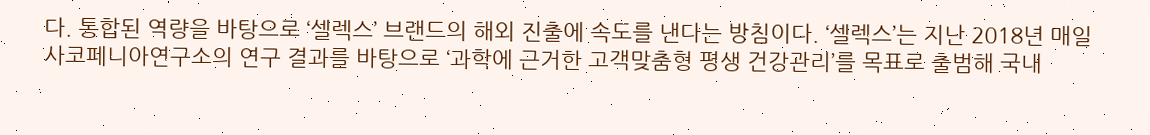다. 통합된 역량을 바탕으로 ‘셀렉스’ 브랜드의 해외 진출에 속도를 낸다는 방침이다. ‘셀렉스’는 지난 2018년 매일사코페니아연구소의 연구 결과를 바탕으로 ‘과학에 근거한 고객맞춤형 평생 건강관리’를 목표로 출범해 국내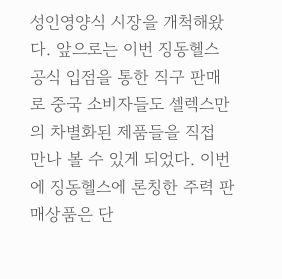성인영양식 시장을 개척해왔다. 앞으로는 이번 징동헬스 공식 입점을 통한 직구 판매로 중국 소비자들도 셀렉스만의 차별화된 제품들을 직접 만나 볼 수 있게 되었다. 이번에 징동헬스에 론칭한 주력 판매상품은 단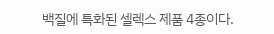백질에 특화된 셀렉스 제품 4종이다.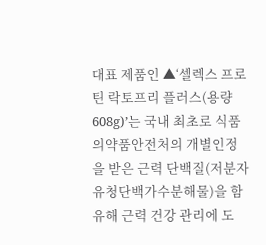대표 제품인 ▲‘셀렉스 프로틴 락토프리 플러스(용량 608g)’는 국내 최초로 식품의약품안전처의 개별인정을 받은 근력 단백질(저분자유청단백가수분해물)을 함유해 근력 건강 관리에 도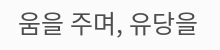움을 주며, 유당을